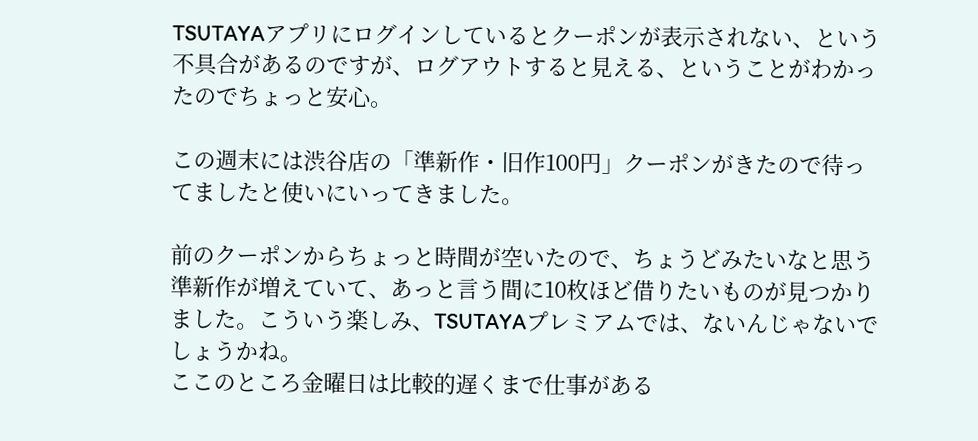TSUTAYAアプリにログインしているとクーポンが表示されない、という不具合があるのですが、ログアウトすると見える、ということがわかったのでちょっと安心。

この週末には渋谷店の「準新作・旧作100円」クーポンがきたので待ってましたと使いにいってきました。

前のクーポンからちょっと時間が空いたので、ちょうどみたいなと思う準新作が増えていて、あっと言う間に10枚ほど借りたいものが見つかりました。こういう楽しみ、TSUTAYAプレミアムでは、ないんじゃないでしょうかね。
ここのところ金曜日は比較的遅くまで仕事がある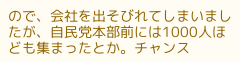ので、会社を出そびれてしまいましたが、自民党本部前には1000人ほども集まったとか。チャンス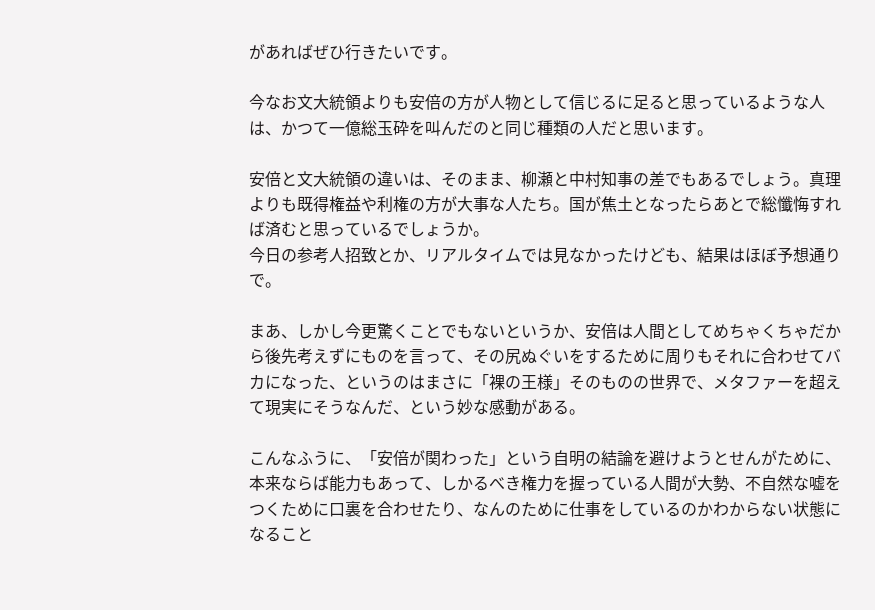があればぜひ行きたいです。

今なお文大統領よりも安倍の方が人物として信じるに足ると思っているような人は、かつて一億総玉砕を叫んだのと同じ種類の人だと思います。

安倍と文大統領の違いは、そのまま、柳瀬と中村知事の差でもあるでしょう。真理よりも既得権益や利権の方が大事な人たち。国が焦土となったらあとで総懺悔すれば済むと思っているでしょうか。
今日の参考人招致とか、リアルタイムでは見なかったけども、結果はほぼ予想通りで。

まあ、しかし今更驚くことでもないというか、安倍は人間としてめちゃくちゃだから後先考えずにものを言って、その尻ぬぐいをするために周りもそれに合わせてバカになった、というのはまさに「裸の王様」そのものの世界で、メタファーを超えて現実にそうなんだ、という妙な感動がある。

こんなふうに、「安倍が関わった」という自明の結論を避けようとせんがために、本来ならば能力もあって、しかるべき権力を握っている人間が大勢、不自然な嘘をつくために口裏を合わせたり、なんのために仕事をしているのかわからない状態になること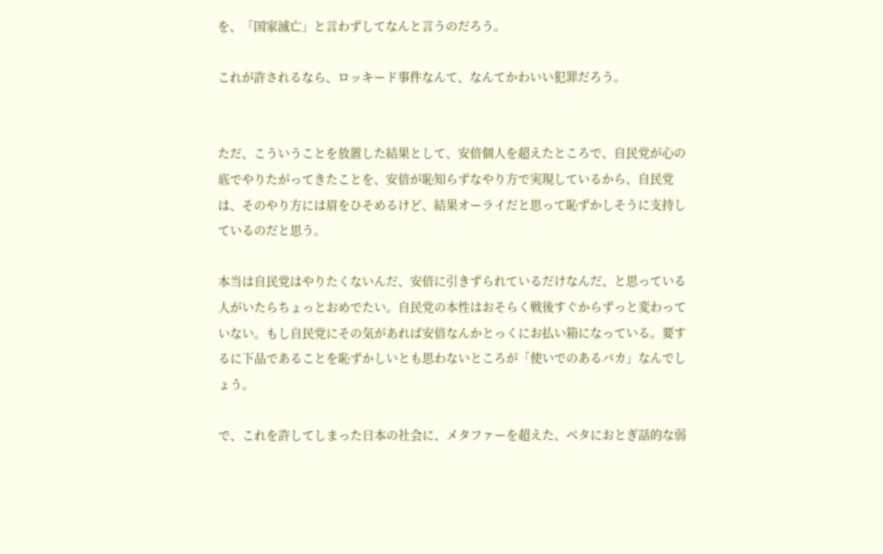を、「国家滅亡」と言わずしてなんと言うのだろう。

これが許されるなら、ロッキード事件なんて、なんてかわいい犯罪だろう。


ただ、こういうことを放置した結果として、安倍個人を超えたところで、自民党が心の底でやりたがってきたことを、安倍が恥知らずなやり方で実現しているから、自民党は、そのやり方には眉をひそめるけど、結果オーライだと思って恥ずかしそうに支持しているのだと思う。

本当は自民党はやりたくないんだ、安倍に引きずられているだけなんだ、と思っている人がいたらちょっとおめでたい。自民党の本性はおそらく戦後すぐからずっと変わっていない。もし自民党にその気があれば安倍なんかとっくにお払い箱になっている。要するに下品であることを恥ずかしいとも思わないところが「使いでのあるバカ」なんでしょう。

で、これを許してしまった日本の社会に、メタファーを超えた、ベタにおとぎ話的な弱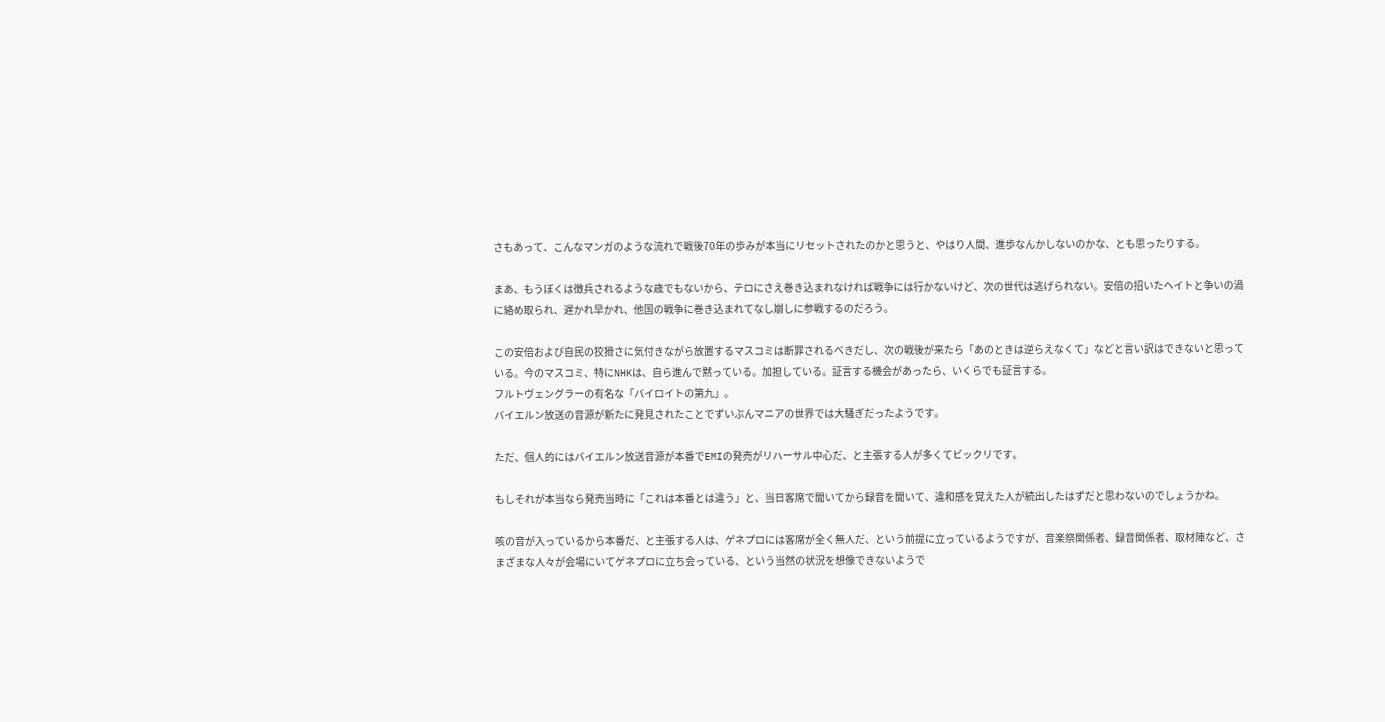さもあって、こんなマンガのような流れで戦後70年の歩みが本当にリセットされたのかと思うと、やはり人間、進歩なんかしないのかな、とも思ったりする。

まあ、もうぼくは徴兵されるような歳でもないから、テロにさえ巻き込まれなければ戦争には行かないけど、次の世代は逃げられない。安倍の招いたヘイトと争いの渦に絡め取られ、遅かれ早かれ、他国の戦争に巻き込まれてなし崩しに参戦するのだろう。

この安倍および自民の狡猾さに気付きながら放置するマスコミは断罪されるべきだし、次の戦後が来たら「あのときは逆らえなくて」などと言い訳はできないと思っている。今のマスコミ、特にNHKは、自ら進んで黙っている。加担している。証言する機会があったら、いくらでも証言する。
フルトヴェングラーの有名な「バイロイトの第九」。
バイエルン放送の音源が新たに発見されたことでずいぶんマニアの世界では大騒ぎだったようです。

ただ、個人的にはバイエルン放送音源が本番でEMIの発売がリハーサル中心だ、と主張する人が多くてビックリです。

もしそれが本当なら発売当時に「これは本番とは違う」と、当日客席で聞いてから録音を聞いて、違和感を覚えた人が続出したはずだと思わないのでしょうかね。

咳の音が入っているから本番だ、と主張する人は、ゲネプロには客席が全く無人だ、という前提に立っているようですが、音楽祭関係者、録音関係者、取材陣など、さまざまな人々が会場にいてゲネプロに立ち会っている、という当然の状況を想像できないようで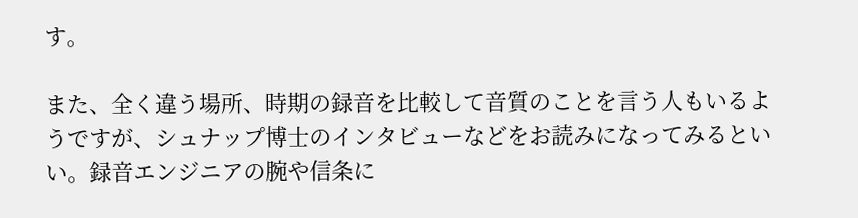す。

また、全く違う場所、時期の録音を比較して音質のことを言う人もいるようですが、シュナップ博士のインタビューなどをお読みになってみるといい。録音エンジニアの腕や信条に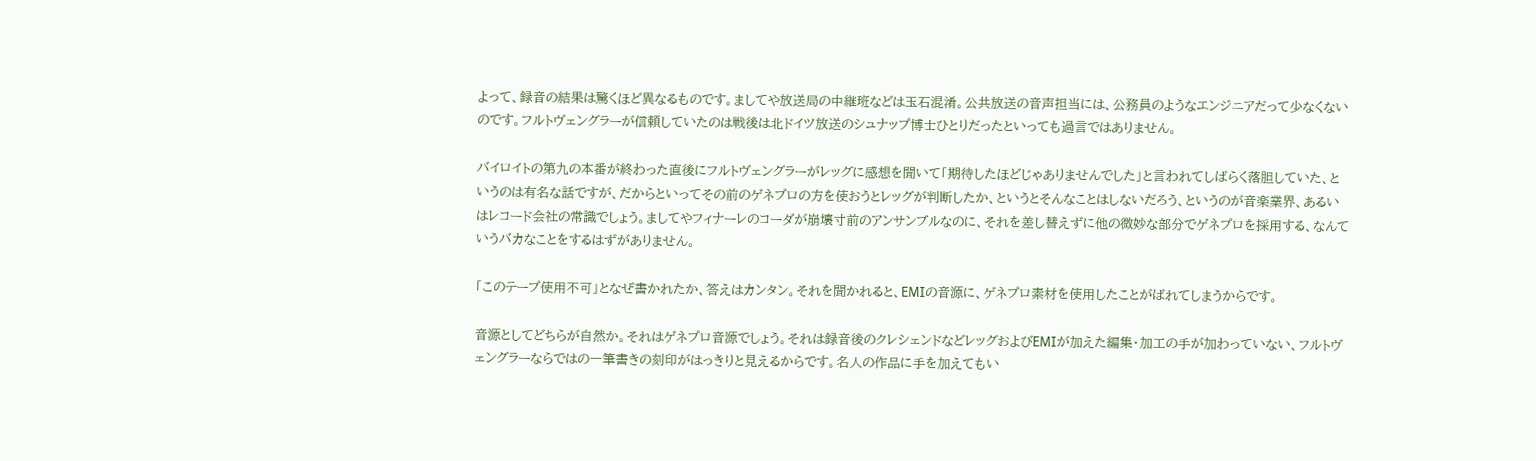よって、録音の結果は驚くほど異なるものです。ましてや放送局の中継班などは玉石混淆。公共放送の音声担当には、公務員のようなエンジニアだって少なくないのです。フルトヴェングラーが信頼していたのは戦後は北ドイツ放送のシュナップ博士ひとりだったといっても過言ではありません。

バイロイトの第九の本番が終わった直後にフルトヴェングラーがレッグに感想を聞いて「期待したほどじゃありませんでした」と言われてしばらく落胆していた、というのは有名な話ですが、だからといってその前のゲネプロの方を使おうとレッグが判断したか、というとそんなことはしないだろう、というのが音楽業界、あるいはレコード会社の常識でしょう。ましてやフィナーレのコーダが崩壊寸前のアンサンブルなのに、それを差し替えずに他の微妙な部分でゲネプロを採用する、なんていうバカなことをするはずがありません。

「このテープ使用不可」となぜ書かれたか、答えはカンタン。それを聞かれると、EMIの音源に、ゲネプロ素材を使用したことがばれてしまうからです。

音源としてどちらが自然か。それはゲネプロ音源でしょう。それは録音後のクレシェンドなどレッグおよびEMIが加えた編集・加工の手が加わっていない、フルトヴェングラーならではの一筆書きの刻印がはっきりと見えるからです。名人の作品に手を加えてもい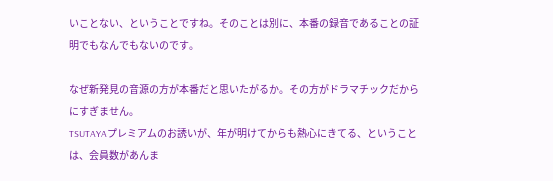いことない、ということですね。そのことは別に、本番の録音であることの証明でもなんでもないのです。

なぜ新発見の音源の方が本番だと思いたがるか。その方がドラマチックだからにすぎません。
TSUTAYAプレミアムのお誘いが、年が明けてからも熱心にきてる、ということは、会員数があんま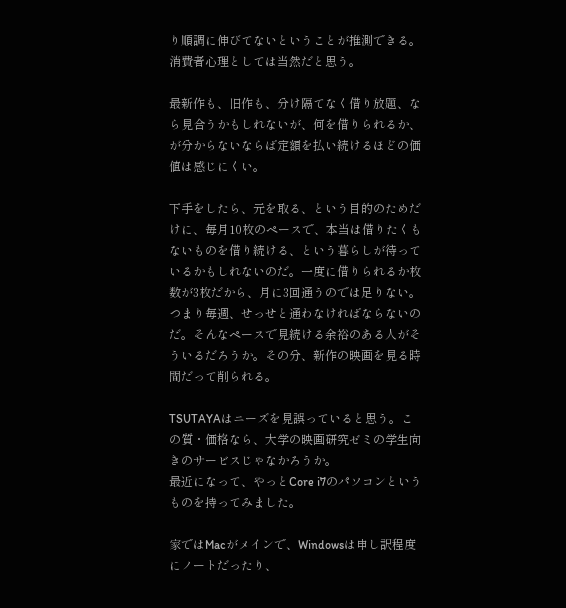り順調に伸びてないということが推測できる。消費者心理としては当然だと思う。

最新作も、旧作も、分け隔てなく借り放題、なら見合うかもしれないが、何を借りられるか、が分からないならば定額を払い続けるほどの価値は感じにくい。

下手をしたら、元を取る、という目的のためだけに、毎月10枚のペースで、本当は借りたくもないものを借り続ける、という暮らしが待っているかもしれないのだ。一度に借りられるか枚数が3枚だから、月に3回通うのでは足りない。つまり毎週、せっせと通わなければならないのだ。そんなペースで見続ける余裕のある人がそういるだろうか。その分、新作の映画を見る時間だって削られる。

TSUTAYAはニーズを見誤っていると思う。この質・価格なら、大学の映画研究ゼミの学生向きのサービスじゃなかろうか。
最近になって、やっとCore i7のパソコンというものを持ってみました。

家ではMacがメインで、Windowsは申し訳程度にノートだったり、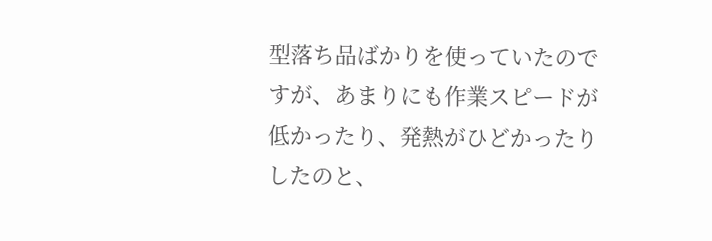型落ち品ばかりを使っていたのですが、あまりにも作業スピードが低かったり、発熱がひどかったりしたのと、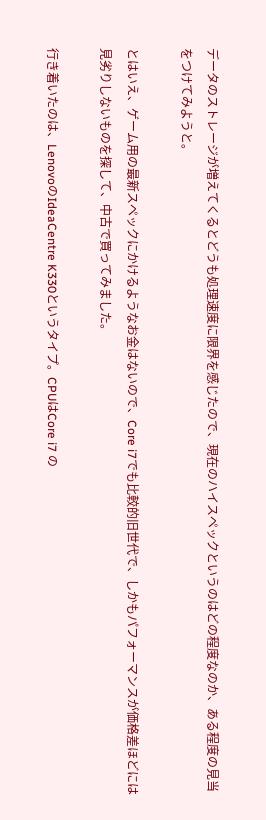データのストレージが増えてくるとどうも処理速度に限界を感じたので、現在のハイスペックというのはどの程度なのか、ある程度の見当をつけてみようと。

とはいえ、ゲーム用の最新スペックにかけるようなお金はないので、Core i7でも比較的旧世代で、しかもパフォーマンスが価格差ほどには見劣りしないものを探して、中古で買ってみました。

行き着いたのは、LenovoのIdeaCentre K330というタイプ。CPUはCore i7 の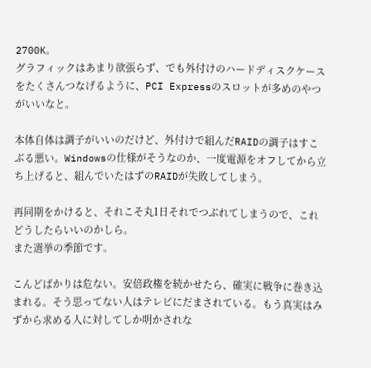2700K。
グラフィックはあまり欲張らず、でも外付けのハードディスクケースをたくさんつなげるように、PCI Expressのスロットが多めのやつがいいなと。

本体自体は調子がいいのだけど、外付けで組んだRAIDの調子はすこぶる悪い。Windowsの仕様がそうなのか、一度電源をオフしてから立ち上げると、組んでいたはずのRAIDが失敗してしまう。

再同期をかけると、それこそ丸1日それでつぶれてしまうので、これどうしたらいいのかしら。
また選挙の季節です。

こんどばかりは危ない。安倍政権を続かせたら、確実に戦争に巻き込まれる。そう思ってない人はテレビにだまされている。もう真実はみずから求める人に対してしか明かされな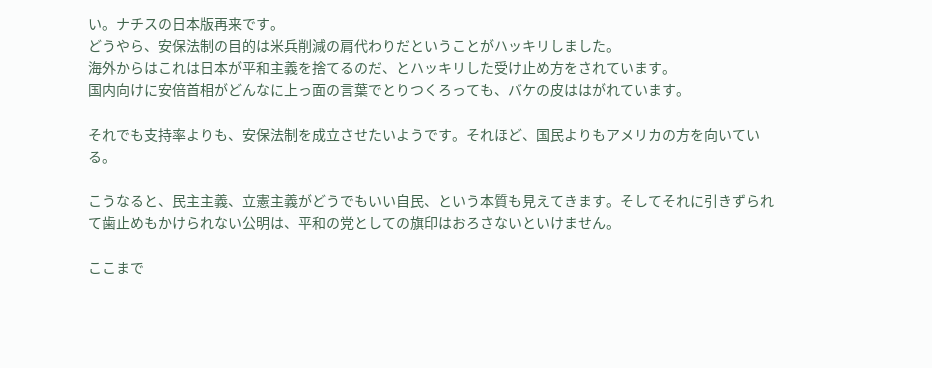い。ナチスの日本版再来です。
どうやら、安保法制の目的は米兵削減の肩代わりだということがハッキリしました。
海外からはこれは日本が平和主義を捨てるのだ、とハッキリした受け止め方をされています。
国内向けに安倍首相がどんなに上っ面の言葉でとりつくろっても、バケの皮ははがれています。

それでも支持率よりも、安保法制を成立させたいようです。それほど、国民よりもアメリカの方を向いている。

こうなると、民主主義、立憲主義がどうでもいい自民、という本質も見えてきます。そしてそれに引きずられて歯止めもかけられない公明は、平和の党としての旗印はおろさないといけません。

ここまで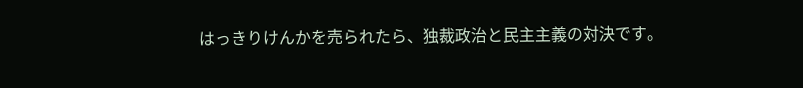はっきりけんかを売られたら、独裁政治と民主主義の対決です。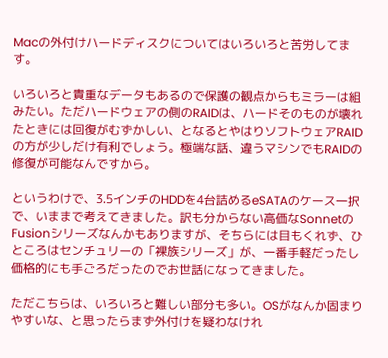Macの外付けハードディスクについてはいろいろと苦労してます。

いろいろと貴重なデータもあるので保護の観点からもミラーは組みたい。ただハードウェアの側のRAIDは、ハードそのものが壊れたときには回復がむずかしい、となるとやはりソフトウェアRAIDの方が少しだけ有利でしょう。極端な話、違うマシンでもRAIDの修復が可能なんですから。

というわけで、3.5インチのHDDを4台詰めるeSATAのケース一択で、いままで考えてきました。訳も分からない高価なSonnetのFusionシリーズなんかもありますが、そちらには目もくれず、ひところはセンチュリーの「裸族シリーズ」が、一番手軽だったし価格的にも手ごろだったのでお世話になってきました。

ただこちらは、いろいろと難しい部分も多い。OSがなんか固まりやすいな、と思ったらまず外付けを疑わなけれ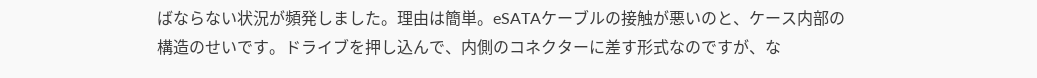ばならない状況が頻発しました。理由は簡単。eSATAケーブルの接触が悪いのと、ケース内部の構造のせいです。ドライブを押し込んで、内側のコネクターに差す形式なのですが、な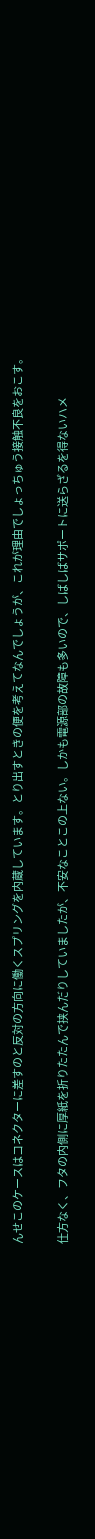んせこのケースはコネクターに差すのと反対の方向に働くスプリングを内蔵しています。とり出すときの便を考えてなんでしょうが、これが理由でしょっちゅう接触不良をおこす。

仕方なく、フタの内側に厚紙を折りたたんで挟んだりしていましたが、不安なことこの上ない。しかも電源部の故障も多いので、しばしばサポートに送らざるを得ないハメ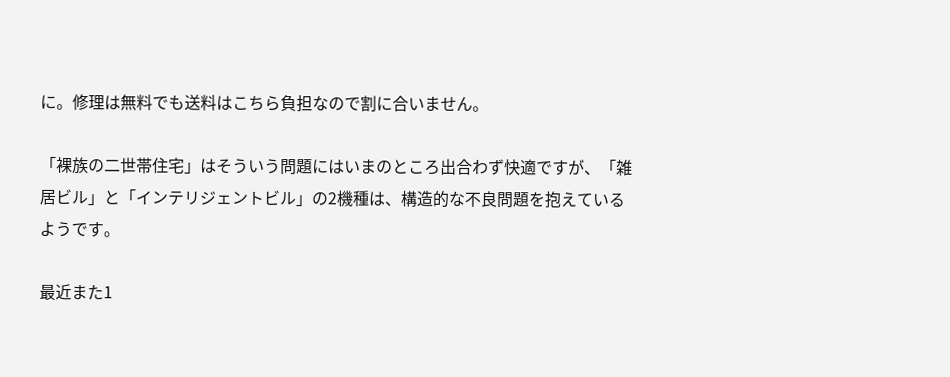に。修理は無料でも送料はこちら負担なので割に合いません。

「裸族の二世帯住宅」はそういう問題にはいまのところ出合わず快適ですが、「雑居ビル」と「インテリジェントビル」の2機種は、構造的な不良問題を抱えているようです。

最近また1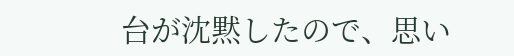台が沈黙したので、思い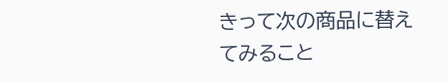きって次の商品に替えてみること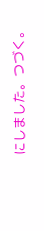にしました。つづく。